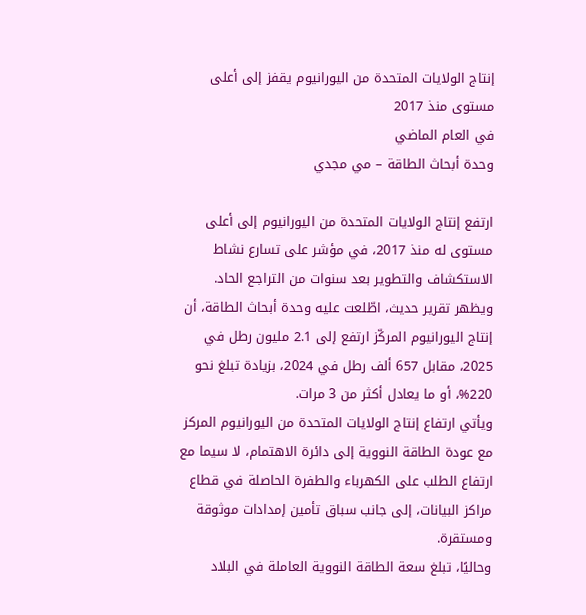إنتاج الولايات المتحدة من اليورانيوم يقفز إلى أعلى مستوى منذ 2017
في العام الماضي
وحدة أبحاث الطاقة – مي مجدي

ارتفع إنتاج الولايات المتحدة من اليورانيوم إلى أعلى مستوى له منذ 2017، في مؤشر على تسارع نشاط الاستكشاف والتطوير بعد سنوات من التراجع الحاد.
ويظهر تقرير حديث، اطّلعت عليه وحدة أبحاث الطاقة، أن إنتاج اليورانيوم المركّز ارتفع إلى 2.1 مليون رطل في 2025، مقابل 657 ألف رطل في 2024، بزيادة تبلغ نحو 220%، أو ما يعادل أكثر من 3 مرات.
ويأتي ارتفاع إنتاج الولايات المتحدة من اليورانيوم المركز مع عودة الطاقة النووية إلى دائرة الاهتمام، لا سيما مع ارتفاع الطلب على الكهرباء والطفرة الحاصلة في قطاع مراكز البيانات، إلى جانب سباق تأمين إمدادات موثوقة ومستقرة.
وحاليًا، تبلغ سعة الطاقة النووية العاملة في البلاد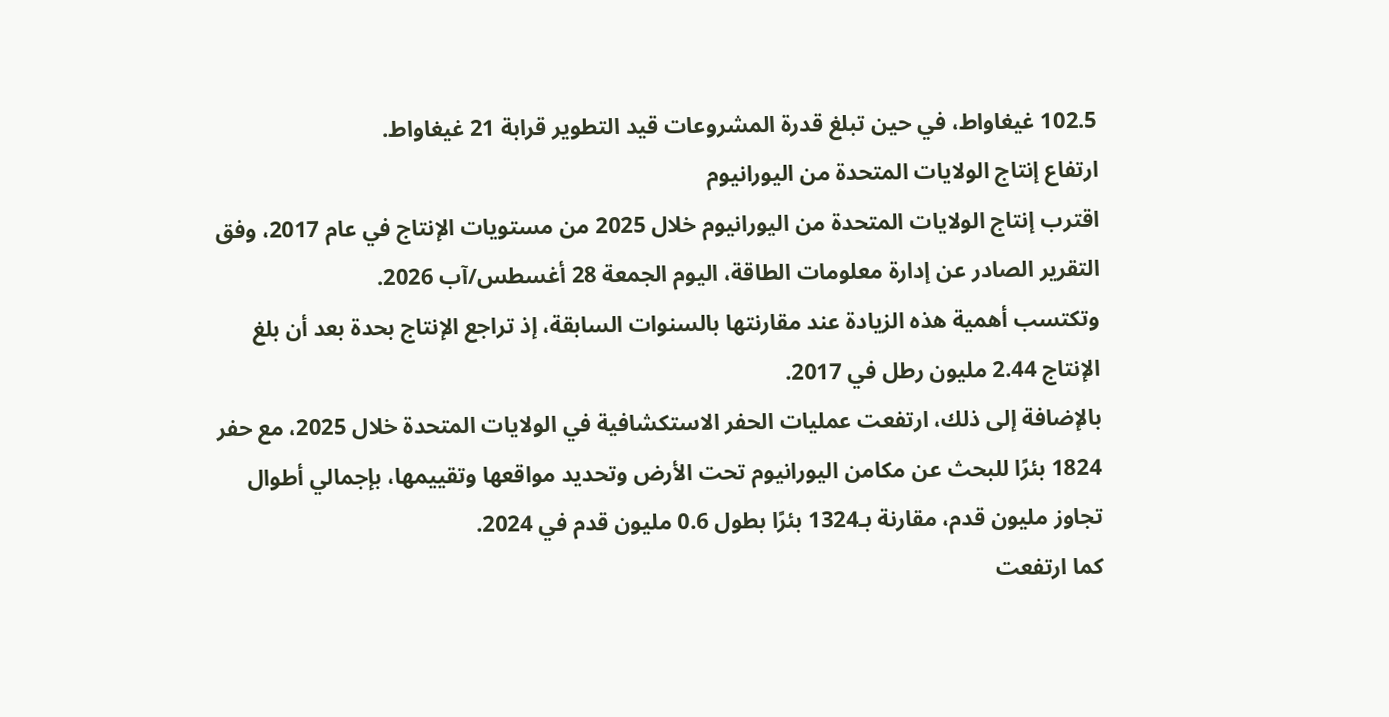102.5 غيغاواط، في حين تبلغ قدرة المشروعات قيد التطوير قرابة 21 غيغاواط.
ارتفاع إنتاج الولايات المتحدة من اليورانيوم
اقترب إنتاج الولايات المتحدة من اليورانيوم خلال 2025 من مستويات الإنتاج في عام 2017، وفق التقرير الصادر عن إدارة معلومات الطاقة، اليوم الجمعة 28 أغسطس/آب 2026.
وتكتسب أهمية هذه الزيادة عند مقارنتها بالسنوات السابقة، إذ تراجع الإنتاج بحدة بعد أن بلغ الإنتاج 2.44 مليون رطل في 2017.
بالإضافة إلى ذلك، ارتفعت عمليات الحفر الاستكشافية في الولايات المتحدة خلال 2025، مع حفر 1824 بئرًا للبحث عن مكامن اليورانيوم تحت الأرض وتحديد مواقعها وتقييمها، بإجمالي أطوال تجاوز مليون قدم، مقارنة بـ1324 بئرًا بطول 0.6 مليون قدم في 2024.
كما ارتفعت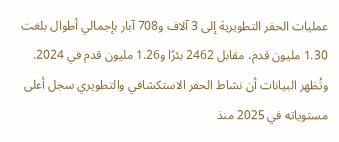عمليات الحفر التطويرية إلى 3 آلاف و708 آبار بإجمالي أطوال بلغت 1.30 مليون قدم، مقابل 2462 بئرًا و1.26 مليون قدم في 2024.
وتُظهر البيانات أن نشاط الحفر الاستكشافي والتطويري سجل أعلى مستوياته في 2025 منذ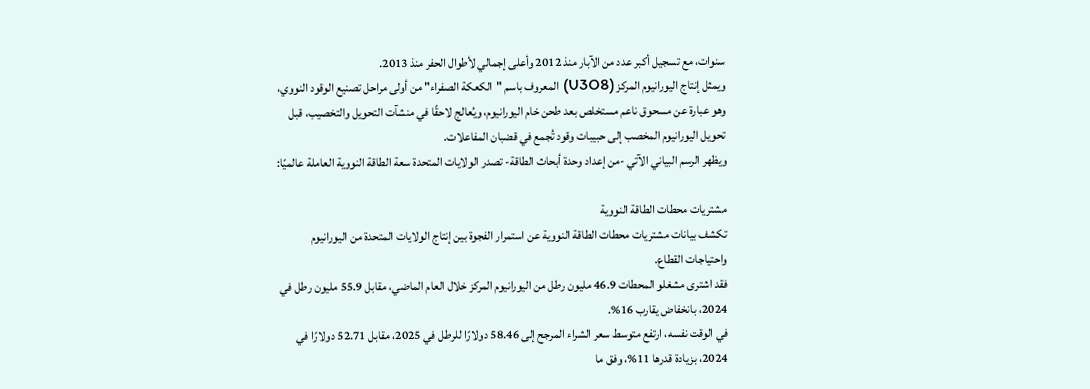سنوات، مع تسجيل أكبر عدد من الآبار منذ 2012 وأعلى إجمالي لأطوال الحفر منذ 2013.
ويمثل إنتاج اليورانيوم المركز (U3O8) المعروف باسم "الكعكة الصفراء" من أولى مراحل تصنيع الوقود النووي، وهو عبارة عن مسحوق ناعم مستخلص بعد طحن خام اليورانيوم، ويُعالج لاحقًا في منشآت التحويل والتخصيب، قبل تحويل اليورانيوم المخصب إلى حبيبات وقود تُجمع في قضبان المفاعلات.
ويظهر الرسم البياني الآتي -من إعداد وحدة أبحاث الطاقة- تصدر الولايات المتحدة سعة الطاقة النووية العاملة عالميًا:

مشتريات محطات الطاقة النووية
تكشف بيانات مشتريات محطات الطاقة النووية عن استمرار الفجوة بين إنتاج الولايات المتحدة من اليورانيوم واحتياجات القطاع.
فقد اشترى مشغلو المحطات 46.9 مليون رطل من اليورانيوم المركز خلال العام الماضي، مقابل 55.9 مليون رطل في 2024، بانخفاض يقارب 16%.
في الوقت نفسه، ارتفع متوسط سعر الشراء المرجح إلى 58.46 دولارًا للرطل في 2025، مقابل 52.71 دولارًا في 2024، بزيادة قدرها 11%، وفق ما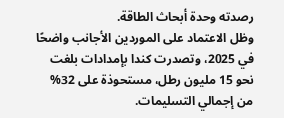رصدته وحدة أبحاث الطاقة.
وظل الاعتماد على الموردين الأجانب واضحًا في 2025، وتصدرت كندا بإمدادات بلغت نحو 15 مليون رطل، مستحوذة على 32% من إجمالي التسليمات.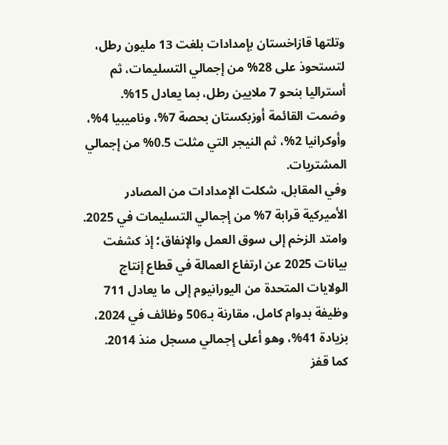وتلتها قازاخستان بإمدادات بلغت 13 مليون رطل، لتستحوذ على 28% من إجمالي التسليمات، ثم أستراليا بنحو 7 ملايين رطل، بما يعادل 15%.
وضمت القائمة أوزبكستان بحصة 7%، وناميبيا 4%، وأوكرانيا 2%، ثم النيجر التي مثلت 0.5% من إجمالي المشتريات.
وفي المقابل، شكلت الإمدادات من المصادر الأميركية قرابة 7% من إجمالي التسليمات في 2025.
وامتد الزخم إلى سوق العمل والإنفاق؛ إذ كشفت بيانات 2025 عن ارتفاع العمالة في قطاع إنتاج الولايات المتحدة من اليورانيوم إلى ما يعادل 711 وظيفة بدوام كامل، مقارنة بـ506 وظائف في 2024، بزيادة 41%، وهو أعلى إجمالي مسجل منذ 2014.
كما قفز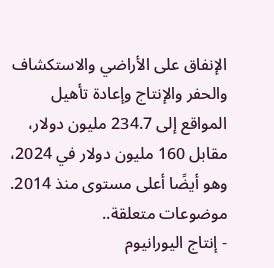الإنفاق على الأراضي والاستكشاف والحفر والإنتاج وإعادة تأهيل المواقع إلى 234.7 مليون دولار، مقابل 160 مليون دولار في 2024، وهو أيضًا أعلى مستوى منذ 2014.
موضوعات متعلقة..
- إنتاج اليورانيوم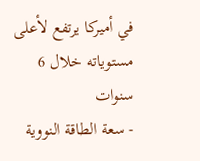في أميركا يرتفع لأعلى مستوياته خلال 6 سنوات
- سعة الطاقة النووية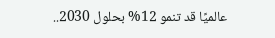عالميًا قد تنمو 12% بحلول 2030..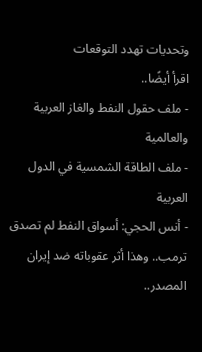وتحديات تهدد التوقعات
اقرأ أيضًا..
- ملف حقول النفط والغاز العربية والعالمية
- ملف الطاقة الشمسية في الدول العربية
- أنس الحجي: أسواق النفط لم تصدق ترمب.. وهذا أثر عقوباته ضد إيران
المصدر..